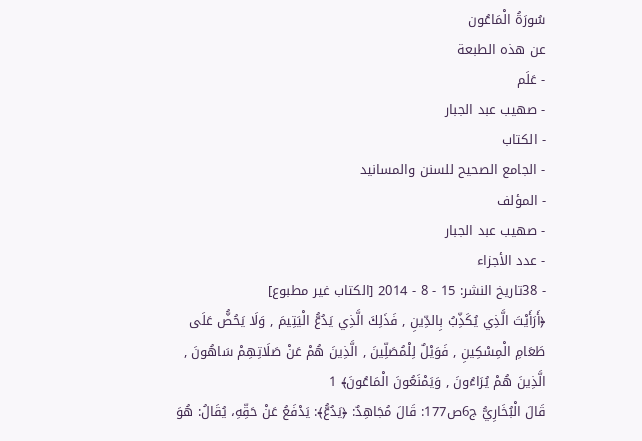سُورَةُ الْمَاعُون
عن هذه الطبعة
- عَلَم
- صهيب عبد الجبار
- الكتاب
- الجامع الصحيح للسنن والمسانيد
- المؤلف
- صهيب عبد الجبار
- عدد الأجزاء
- 38تاريخ النشر: 15 - 8 - 2014 [الكتاب غير مطبوع]
﴿أَرَأَيْتَ الَّذِي يُكَذِّبُ بِالدِّينِ , فَذَلِكَ الَّذِي يَدُعُّ الْيَتِيمَ , وَلَا يَحُضُّ عَلَى طَعَامِ الْمِسْكِينِ , فَوَيْلٌ لِلْمُصَلِّينَ , الَّذِينَ هُمْ عَنْ صَلَاتِهِمْ سَاهُونَ , الَّذِينَ هُمْ يُرَاءُونَ , وَيَمْنَعُونَ الْمَاعُونَ﴾ 1
قَالَ الْبُخَارِيُّ ج6ص177: قَالَ مُجَاهِدٌ: ﴿يَدُعُّ﴾: يَدْفَعُ عَنْ حَقِّهِ، يُقَالُ: هُوَ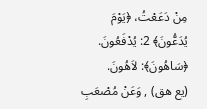مِنْ دَعَعْتُ، ﴿يَوْمَ يُدَعُّونَ﴾ 2: يُدْفَعُونَ.
﴿سَاهُونَ﴾: لاَهُونَ.
(يع هق) , وَعَنْ مُصْعَبِ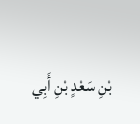بْنِ سَعْدٍ بْنِ أَبِي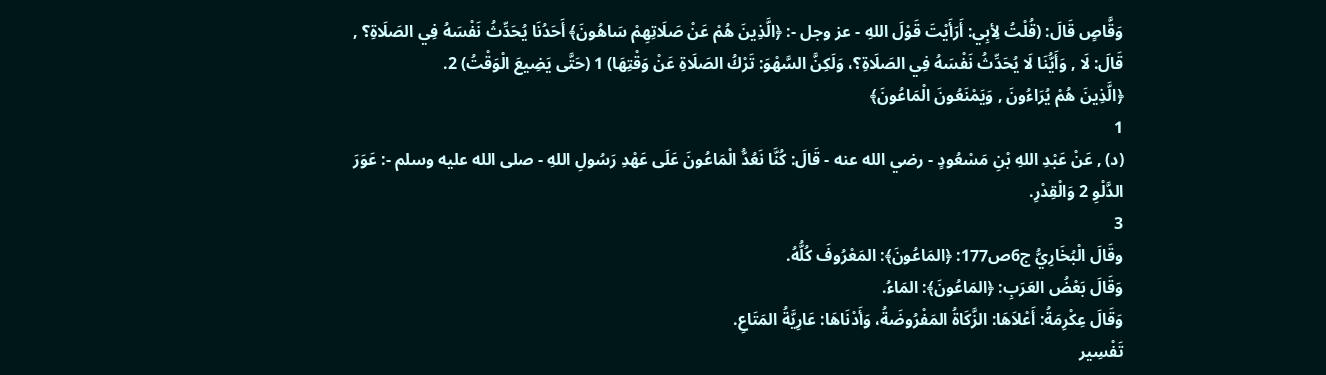وَقَّاصٍ قَالَ: (قُلْتُ لِأبِي: أَرَأَيْتَ قَوْلَ اللهِ - عز وجل -: ﴿الَّذِينَ هُمْ عَنْ صَلَاتِهِمْ سَاهُونَ﴾ أَحَدُنَا يُحَدِّثُ نَفْسَهُ فِي الصَلَاةِ؟ , قَالَ: لَا , وَأَيُّنَا لَا يُحَدِّثُ نَفْسَهُ فِي الصَلَاةِ؟، وَلَكِنَّ السَّهْوَ: تَرْكُ الصَلَاةِ عَنْ وَقْتِهَا) 1 (حَتَّى يَضِيعَ الْوَقْتُ) 2.
﴿الَّذِينَ هُمْ يُرَاءُونَ , وَيَمْنَعُونَ الْمَاعُونَ﴾
1
(د) , عَنْ عَبْدِ اللهِ بْنِ مَسْعُودٍ - رضي الله عنه - قَالَ: كُنَّا نَعُدُّ الْمَاعُونَ عَلَى عَهْدِ رَسُولِ اللهِ - صلى الله عليه وسلم -: عَوَرَ الدَّلْوِ 2 وَالْقِدْرِ.
3
وقَالَ الْبُخَارِيُّ ج6ص177: ﴿المَاعُونَ﴾: المَعْرُوفَ كُلُّهُ.
وَقَالَ بَعْضُ العَرَبِ: ﴿المَاعُونَ﴾: المَاءُ.
وَقَالَ عِكْرِمَةُ: أَعْلاَهَا: الزَّكَاةُ المَفْرُوضَةُ، وَأَدْنَاهَا: عَارِيَّةُ المَتَاعِ.
تَفْسِير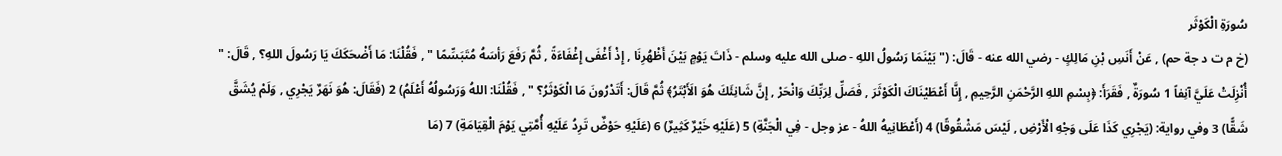سُورَةِ الْكَوْثَر
(خ م ت د جة حم) , عَنْ أَنَسِ بْنِ مَالِكٍ - رضي الله عنه - قَالَ: (" بَيْنَمَا رَسُولُ اللهِ - صلى الله عليه وسلم - ذَاتَ يَوْمٍ بَيْنَ أَظْهُرِنَا , إِذْ أَغْفَى إِغْفَاءَةً , ثُمَّ رَفَعَ رَأسَهُ مُتَبَسِّمًا " , فَقُلْنَا: مَا أَضْحَكَكَ يَا رَسُولَ اللهِ؟ , قَالَ: " أُنْزِلَتْ عَلَيَّ آنِفاً 1 سُورَةٌ , فَقَرَأَ: ﴿بِسْمِ اللهِ الرَّحْمَنِ الرَّحِيمِ , إِنَّا أَعْطَيْنَاكَ الْكَوْثَرَ , فَصَلِّ لِرَبِّكَ وَانْحَرْ , إِنَّ شَانِئَكَ هُوَ الَأَبْتَرُ﴾ ثُمَّ قَالَ: أَتَدْرُونَ مَا الْكَوْثَرُ؟ " , فَقُلْنَا: اللهُ وَرَسُولُهُ أَعْلَمُ) 2 (فَقَالَ: هُوَ نَهَرٌ يَجْرِي , وَلَمْ يُشَقَّ شَقًّا) 3 وفي رواية: (يَجْرِي كَذَا عَلَى وَجْهِ الْأَرْضِ , لَيْسَ مَشْقُوقًا) 4 (أَعْطَانِيهُ اللهُ - عز وجل - فِي الْجَنَّةِ) 5 (عَلَيْهِ خَيْرٌ كَثِيرٌ) 6 (عَلَيْهِ حَوْضٌ تَرِدُ عَلَيْهِ أُمَّتِي يَوْمَ الْقِيَامَةِ) 7 (مَا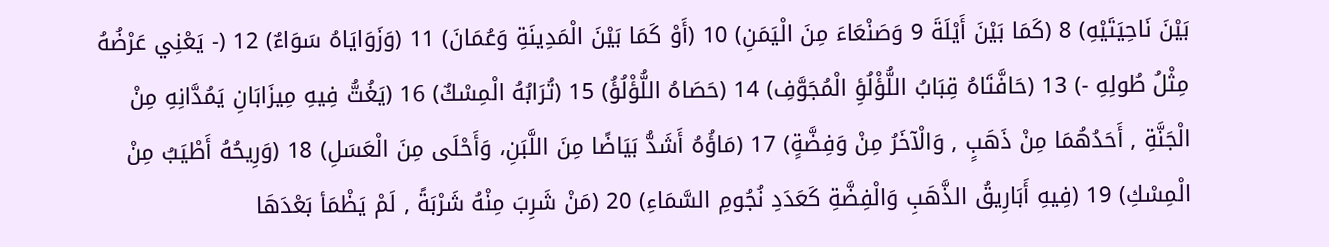بَيْنَ نَاحِيَتَيْهِ) 8 (كَمَا بَيْنَ أَيْلَةَ 9 وَصَنْعَاءَ مِنَ الْيَمَنِ) 10 (أَوْ كَمَا بَيْنَ الْمَدِينَةِ وَعُمَانَ) 11 (وَزَوَايَاهُ سَوَاءٌ) 12 (- يَعْنِي عَرْضُهُ مِثْلُ طُولِهِ -) 13 (حَافَّتَاهُ قِبَابُ اللُّؤْلُؤِ الْمُجَوَّفِ) 14 (حَصَاهُ اللُّؤْلُؤُ) 15 (تُرَابُهُ الْمِسْكٌ) 16 (يَغُتُّ فِيهِ مِيزَابَانِ يَمُدَّانِهِ مِنْ الْجَنَّةِ , أَحَدُهُمَا مِنْ ذَهَبٍ , وَالْآخَرُ مِنْ وَفِضَّةٍ) 17 (مَاؤُهُ أَشَدُّ بَيَاضًا مِنَ اللَّبَنِ، وَأَحْلَى مِنَ الْعَسَلِ) 18 (وَرِيحُهُ أَطْيَبُ مِنْ الْمِسْكِ) 19 (فِيهِ أَبَارِيقُ الذَّهَبِ وَالْفِضَّةِ كَعَدَدِ نُجُومِ السَّمَاءِ) 20 (مَنْ شَرِبَ مِنْهُ شَرْبَةً , لَمْ يَظْمَأ بَعْدَهَا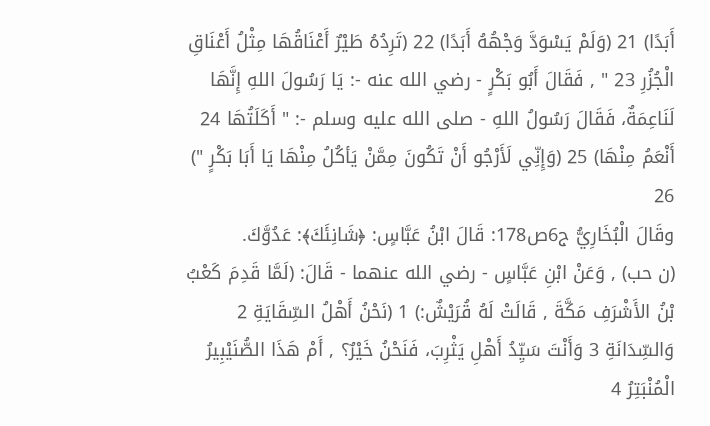أَبَدًا) 21 (وَلَمْ يَسْوَدَّ وَجْهُهُ أَبَدًا) 22 (تَرِدُهُ طَيْرٌ أَعْنَاقُهَا مِثْلُ أَعْنَاقِ الْجُزُرِ 23 " , فَقَالَ أَبُو بَكْرٍ - رضي الله عنه -: يَا رَسُولَ اللهِ إِنَّهَا لَنَاعِمَةٌ، فَقَالَ رَسُولُ اللهِ - صلى الله عليه وسلم -: " أَكَلَتُهَا 24 أَنْعَمُ مِنْهَا) 25 (وَإِنِّي لَأَرْجُو أَنْ تَكُونَ مِمَّنْ يَأكُلُ مِنْهَا يَا أَبَا بَكْرٍ ") 26
وقَالَ الْبُخَارِيُّ ج6ص178: قَالَ ابْنُ عَبَّاسٍ: ﴿شَانِئَكَ﴾: عَدُوَّكَ.
(ن حب) , وَعَنْ ابْنِ عَبَّاسٍ - رضي الله عنهما - قَالَ: (لَمَّا قَدِمَ كَعْبُ بْنُ الأَشْرَفِ مَكَّةَ , قَالَتْ لَهُ قُرَيْشٌ:) 1 (نَحْنُ أَهْلُ السِّقَايَةِ 2 وَالسِّدَانَةِ 3 وَأَنْتَ سَيِّدُ أَهْلِ يَثْرِبَ، فَنَحْنُ خَيْرٌ؟ , أَمْ هَذَا الصُّنَيْبِيرُ الْمُنْبَتِرُ 4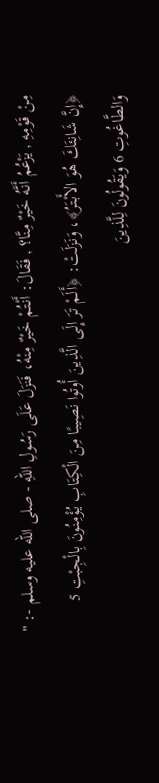مِنْ قَوْمِهِ , يَزْعُمُ أَنَّهُ خَيْرٌ مِنَّا؟ , فَقَالَ: أَنْتُمْ خَيْرٌ مِنْهُ، فَنَزَلَ عَلَى رَسُولِ اللهِ - صلى الله عليه وسلم -: " ﴿إِنَّ شَانِئَكَ هُوَ الأَبْتَرُ﴾، وَنَزَلَتْ: ﴿أَلَمْ تَرَ إِلَى الَّذِينَ أُوتُوا نَصِيبًا مِنَ الْكِتَابِ يُؤْمِنُونَ بِالْجِبْتِ 5 وَالطَّاغُوتِ 6 وَيَقُولُونَ لِلَّذِينَ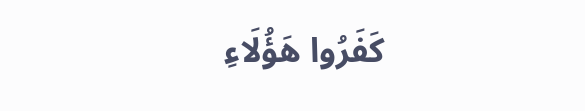كَفَرُوا هَؤُلَاءِ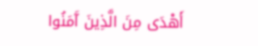أَهْدَى مِنَ الَّذِينَ آَمَنُوا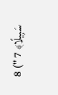سَبِيلًا﴾ 7 ") 8